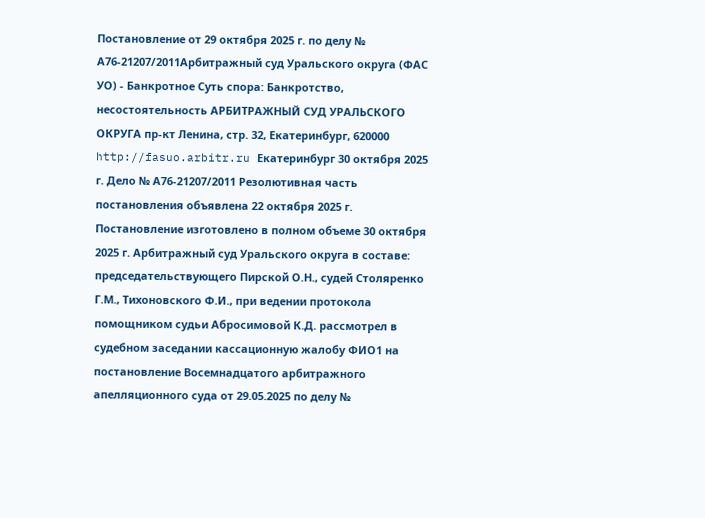Постановление от 29 октября 2025 г. по делу № А76-21207/2011Арбитражный суд Уральского округа (ФАС УО) - Банкротное Суть спора: Банкротство, несостоятельность АРБИТРАЖНЫЙ СУД УРАЛЬСКОГО ОКРУГА пр-кт Ленина, стр. 32, Екатеринбург, 620000 http://fasuo.arbitr.ru Екатеринбург 30 октября 2025 г. Дело № А76-21207/2011 Резолютивная часть постановления объявлена 22 октября 2025 г. Постановление изготовлено в полном объеме 30 октября 2025 г. Арбитражный суд Уральского округа в составе: председательствующего Пирской О.Н., судей Столяренко Г.М., Тихоновского Ф.И., при ведении протокола помощником судьи Абросимовой К.Д. рассмотрел в судебном заседании кассационную жалобу ФИО1 на постановление Восемнадцатого арбитражного апелляционного суда от 29.05.2025 по делу №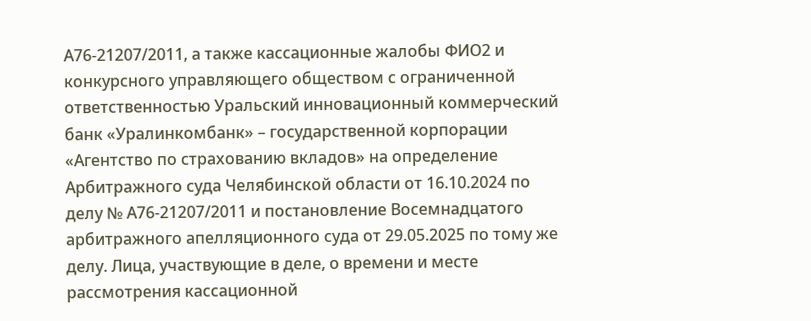А76-21207/2011, а также кассационные жалобы ФИО2 и конкурсного управляющего обществом с ограниченной ответственностью Уральский инновационный коммерческий банк «Уралинкомбанк» – государственной корпорации «Агентство по страхованию вкладов» на определение Арбитражного суда Челябинской области от 16.10.2024 по делу № А76-21207/2011 и постановление Восемнадцатого арбитражного апелляционного суда от 29.05.2025 по тому же делу. Лица, участвующие в деле, о времени и месте рассмотрения кассационной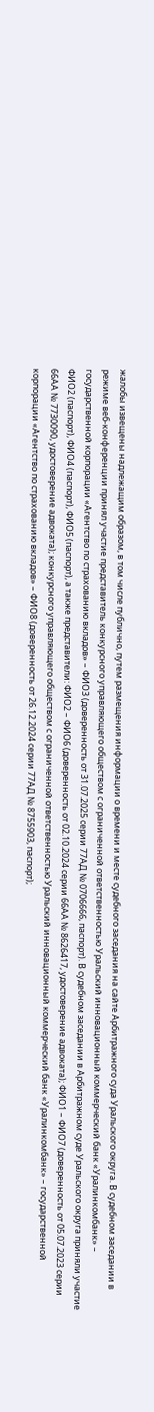жалобы извещены надлежащим образом, в том числе публично, путем размещения информации о времени и месте судебного заседания на сайте Арбитражного суда Уральского округа. В судебном заседании в режиме веб-конференции принял участие представитель конкурсного управляющего обществом с ограниченной ответственностью Уральский инновационный коммерческий банк «Уралинкомбанк» – государственной корпорации «Агентство по страхованию вкладов» – ФИО3 (доверенность от 31.07.2025 серии 77АД № 0706666, паспорт). В судебном заседании в Арбитражном суде Уральского округа приняли участие ФИО2 (паспорт), ФИО4 (паспорт), ФИО5 (паспорт), а также представители: ФИО2 – ФИО6 (доверенность от 02.10.2024 серии 66АА № 8626417, удостоверение адвоката); ФИО1 – ФИО7 (доверенность от 05.07.2023 серии 66АА № 7730090, удостоверение адвоката); конкурсного управляющего обществом с ограниченной ответственностью Уральский инновационный коммерческий банк «Уралинкомбанк» – государственной корпорации «Агентство по страхованию вкладов» – ФИО8 (доверенность от 26.12.2024 серии 77АД № 8755903, паспорт);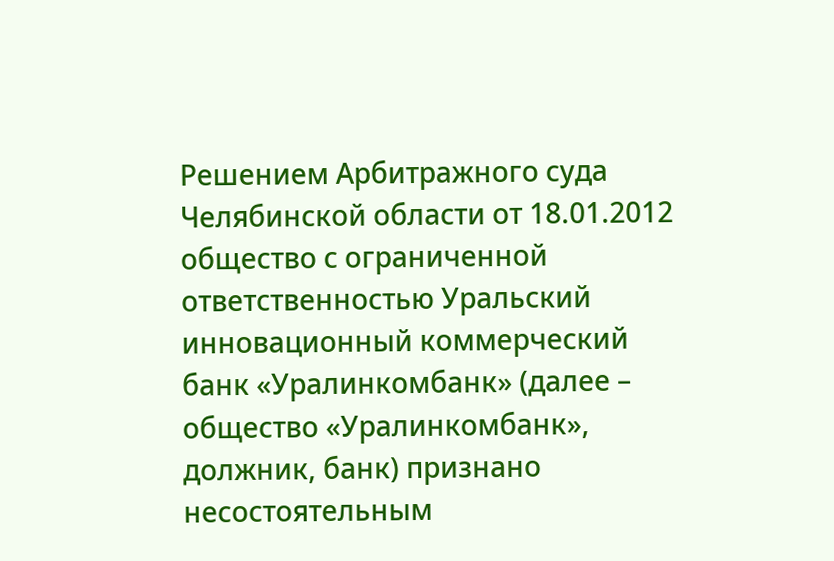Решением Арбитражного суда Челябинской области от 18.01.2012 общество с ограниченной ответственностью Уральский инновационный коммерческий банк «Уралинкомбанк» (далее – общество «Уралинкомбанк», должник, банк) признано несостоятельным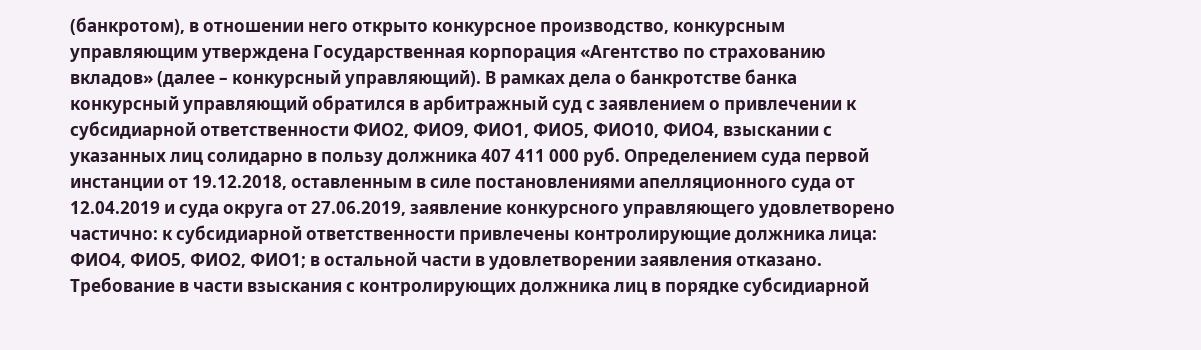(банкротом), в отношении него открыто конкурсное производство, конкурсным управляющим утверждена Государственная корпорация «Агентство по страхованию вкладов» (далее – конкурсный управляющий). В рамках дела о банкротстве банка конкурсный управляющий обратился в арбитражный суд с заявлением о привлечении к субсидиарной ответственности ФИО2, ФИО9, ФИО1, ФИО5, ФИО10, ФИО4, взыскании с указанных лиц солидарно в пользу должника 407 411 000 руб. Определением суда первой инстанции от 19.12.2018, оставленным в силе постановлениями апелляционного суда от 12.04.2019 и суда округа от 27.06.2019, заявление конкурсного управляющего удовлетворено частично: к субсидиарной ответственности привлечены контролирующие должника лица: ФИО4, ФИО5, ФИО2, ФИО1; в остальной части в удовлетворении заявления отказано. Требование в части взыскания с контролирующих должника лиц в порядке субсидиарной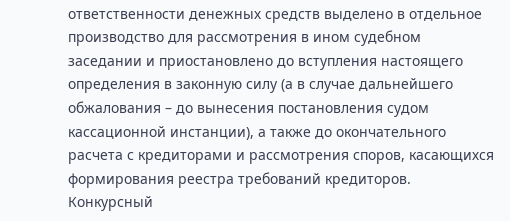ответственности денежных средств выделено в отдельное производство для рассмотрения в ином судебном заседании и приостановлено до вступления настоящего определения в законную силу (а в случае дальнейшего обжалования – до вынесения постановления судом кассационной инстанции), а также до окончательного расчета с кредиторами и рассмотрения споров, касающихся формирования реестра требований кредиторов. Конкурсный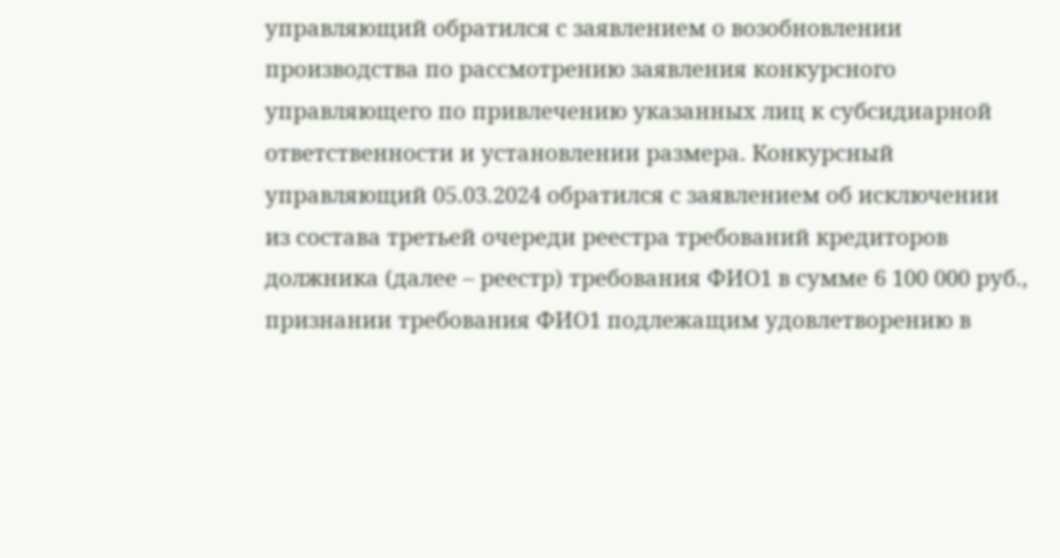управляющий обратился с заявлением о возобновлении производства по рассмотрению заявления конкурсного управляющего по привлечению указанных лиц к субсидиарной ответственности и установлении размера. Конкурсный управляющий 05.03.2024 обратился с заявлением об исключении из состава третьей очереди реестра требований кредиторов должника (далее – реестр) требования ФИО1 в сумме 6 100 000 руб., признании требования ФИО1 подлежащим удовлетворению в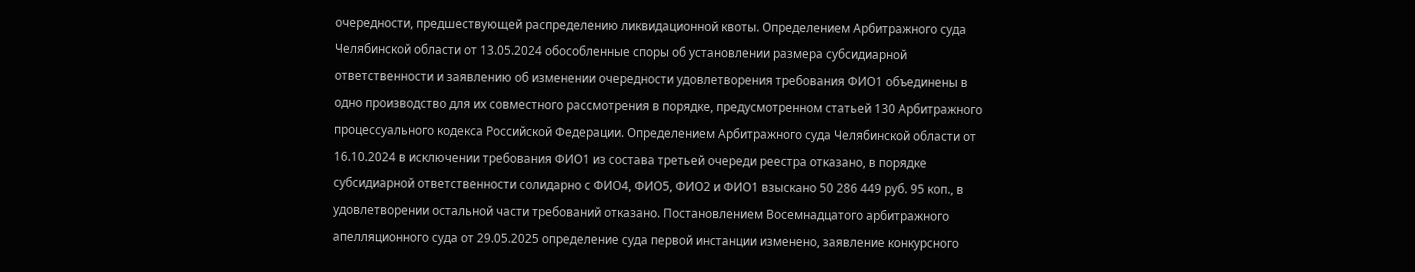очередности, предшествующей распределению ликвидационной квоты. Определением Арбитражного суда Челябинской области от 13.05.2024 обособленные споры об установлении размера субсидиарной ответственности и заявлению об изменении очередности удовлетворения требования ФИО1 объединены в одно производство для их совместного рассмотрения в порядке, предусмотренном статьей 130 Арбитражного процессуального кодекса Российской Федерации. Определением Арбитражного суда Челябинской области от 16.10.2024 в исключении требования ФИО1 из состава третьей очереди реестра отказано, в порядке субсидиарной ответственности солидарно с ФИО4, ФИО5, ФИО2 и ФИО1 взыскано 50 286 449 руб. 95 коп., в удовлетворении остальной части требований отказано. Постановлением Восемнадцатого арбитражного апелляционного суда от 29.05.2025 определение суда первой инстанции изменено, заявление конкурсного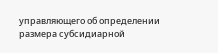управляющего об определении размера субсидиарной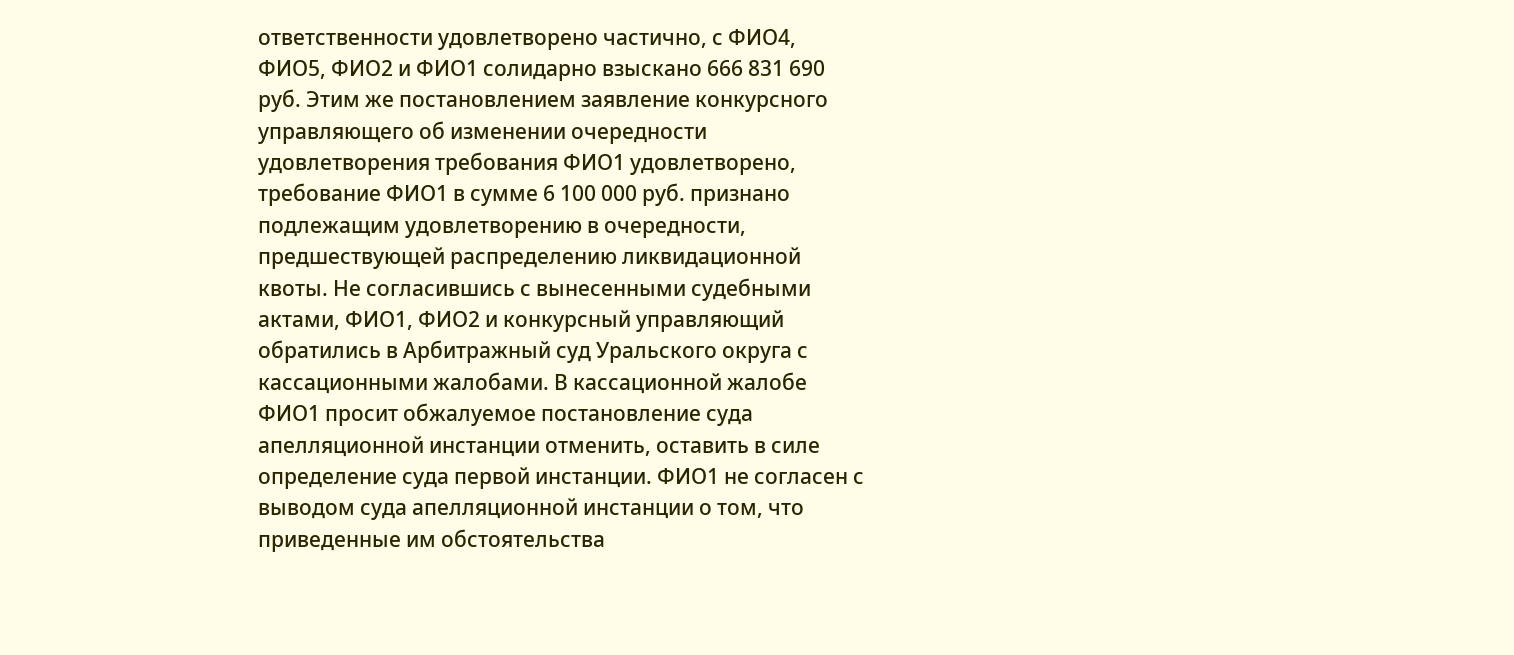ответственности удовлетворено частично, с ФИО4, ФИО5, ФИО2 и ФИО1 солидарно взыскано 666 831 690 руб. Этим же постановлением заявление конкурсного управляющего об изменении очередности удовлетворения требования ФИО1 удовлетворено, требование ФИО1 в сумме 6 100 000 руб. признано подлежащим удовлетворению в очередности, предшествующей распределению ликвидационной квоты. Не согласившись с вынесенными судебными актами, ФИО1, ФИО2 и конкурсный управляющий обратились в Арбитражный суд Уральского округа с кассационными жалобами. В кассационной жалобе ФИО1 просит обжалуемое постановление суда апелляционной инстанции отменить, оставить в силе определение суда первой инстанции. ФИО1 не согласен с выводом суда апелляционной инстанции о том, что приведенные им обстоятельства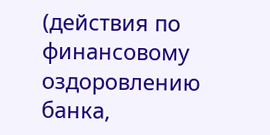(действия по финансовому оздоровлению банка,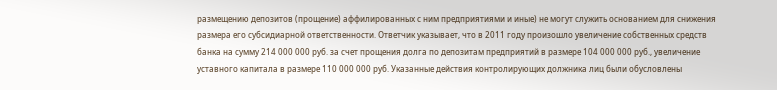размещению депозитов (прощение) аффилированных с ним предприятиями и иные) не могут служить основанием для снижения размера его субсидиарной ответственности. Ответчик указывает, что в 2011 году произошло увеличение собственных средств банка на сумму 214 000 000 руб. за счет прощения долга по депозитам предприятий в размере 104 000 000 руб., увеличение уставного капитала в размере 110 000 000 руб. Указанные действия контролирующих должника лиц были обусловлены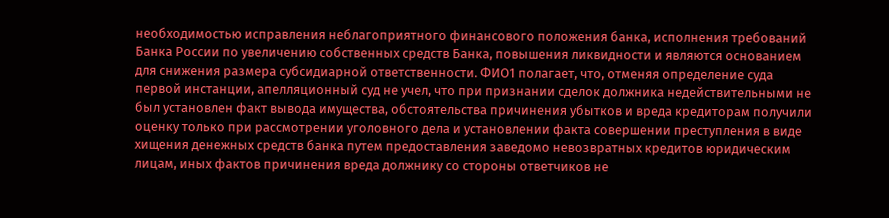необходимостью исправления неблагоприятного финансового положения банка, исполнения требований Банка России по увеличению собственных средств Банка, повышения ликвидности и являются основанием для снижения размера субсидиарной ответственности. ФИО1 полагает, что, отменяя определение суда первой инстанции, апелляционный суд не учел, что при признании сделок должника недействительными не был установлен факт вывода имущества, обстоятельства причинения убытков и вреда кредиторам получили оценку только при рассмотрении уголовного дела и установлении факта совершении преступления в виде хищения денежных средств банка путем предоставления заведомо невозвратных кредитов юридическим лицам, иных фактов причинения вреда должнику со стороны ответчиков не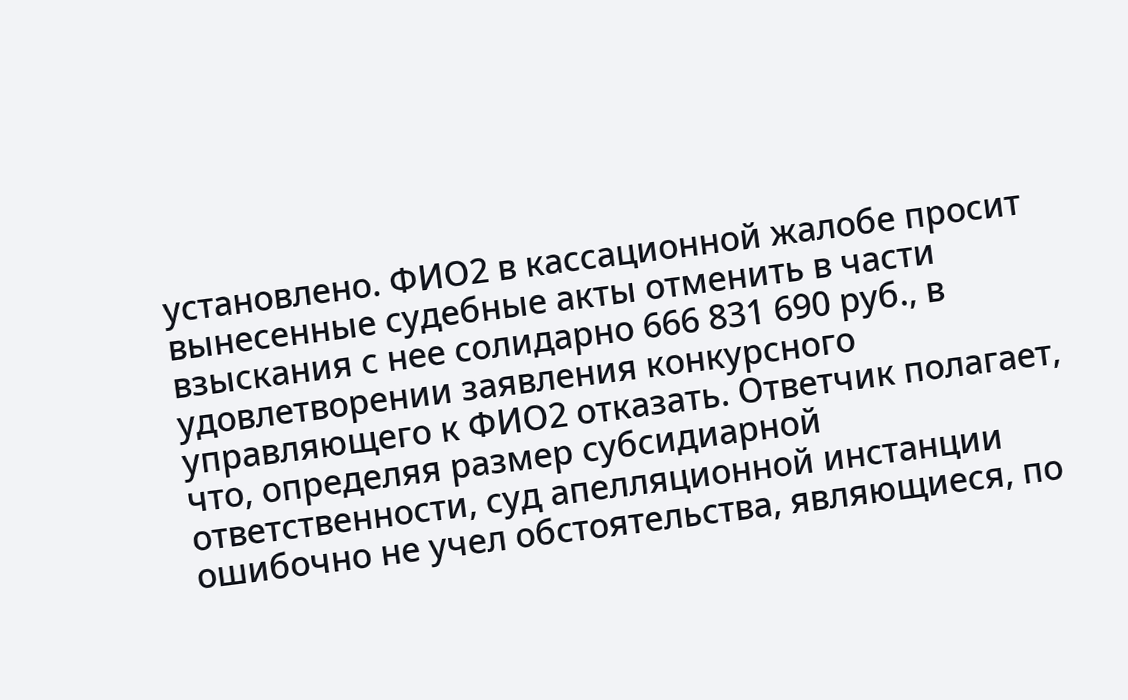установлено. ФИО2 в кассационной жалобе просит вынесенные судебные акты отменить в части взыскания с нее солидарно 666 831 690 руб., в удовлетворении заявления конкурсного управляющего к ФИО2 отказать. Ответчик полагает, что, определяя размер субсидиарной ответственности, суд апелляционной инстанции ошибочно не учел обстоятельства, являющиеся, по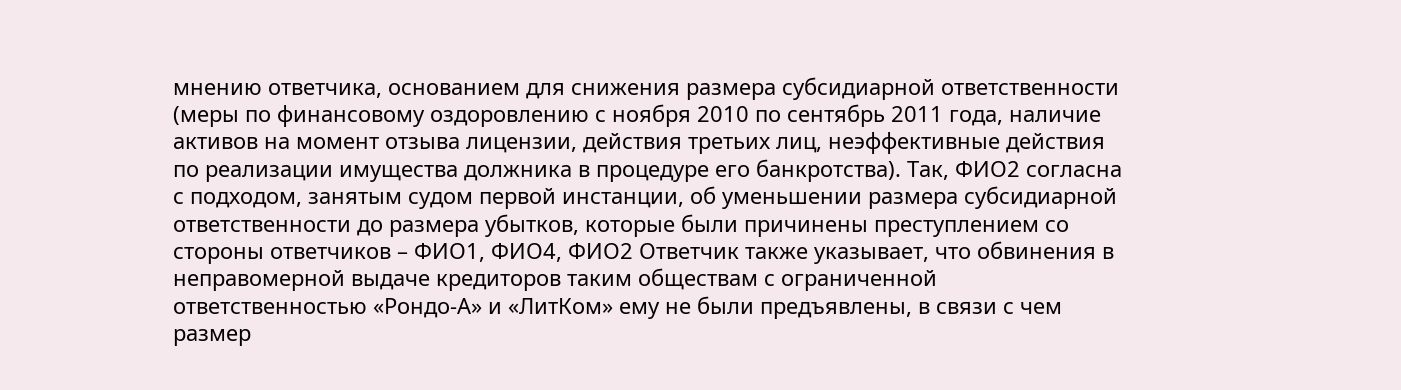мнению ответчика, основанием для снижения размера субсидиарной ответственности (меры по финансовому оздоровлению с ноября 2010 по сентябрь 2011 года, наличие активов на момент отзыва лицензии, действия третьих лиц, неэффективные действия по реализации имущества должника в процедуре его банкротства). Так, ФИО2 согласна с подходом, занятым судом первой инстанции, об уменьшении размера субсидиарной ответственности до размера убытков, которые были причинены преступлением со стороны ответчиков – ФИО1, ФИО4, ФИО2 Ответчик также указывает, что обвинения в неправомерной выдаче кредиторов таким обществам с ограниченной ответственностью «Рондо-А» и «ЛитКом» ему не были предъявлены, в связи с чем размер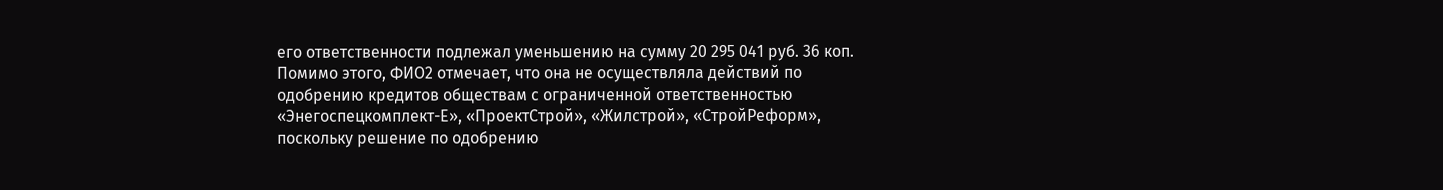его ответственности подлежал уменьшению на сумму 20 295 041 руб. 36 коп. Помимо этого, ФИО2 отмечает, что она не осуществляла действий по одобрению кредитов обществам с ограниченной ответственностью «Энегоспецкомплект-Е», «ПроектСтрой», «Жилстрой», «СтройРеформ», поскольку решение по одобрению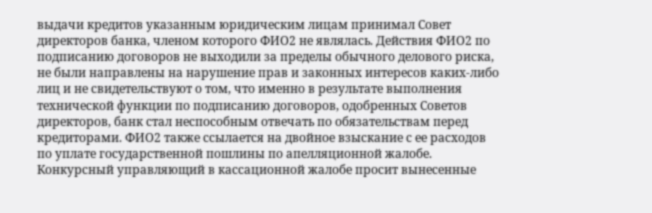выдачи кредитов указанным юридическим лицам принимал Совет директоров банка, членом которого ФИО2 не являлась. Действия ФИО2 по подписанию договоров не выходили за пределы обычного делового риска, не были направлены на нарушение прав и законных интересов каких-либо лиц и не свидетельствуют о том, что именно в результате выполнения технической функции по подписанию договоров, одобренных Советов директоров, банк стал неспособным отвечать по обязательствам перед кредиторами. ФИО2 также ссылается на двойное взыскание с ее расходов по уплате государственной пошлины по апелляционной жалобе. Конкурсный управляющий в кассационной жалобе просит вынесенные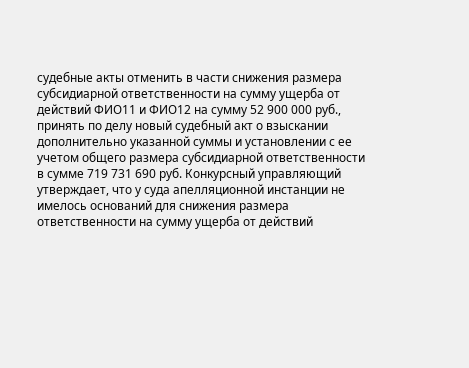судебные акты отменить в части снижения размера субсидиарной ответственности на сумму ущерба от действий ФИО11 и ФИО12 на сумму 52 900 000 руб., принять по делу новый судебный акт о взыскании дополнительно указанной суммы и установлении с ее учетом общего размера субсидиарной ответственности в сумме 719 731 690 руб. Конкурсный управляющий утверждает, что у суда апелляционной инстанции не имелось оснований для снижения размера ответственности на сумму ущерба от действий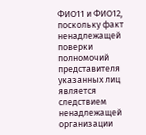ФИО11 и ФИО12, поскольку факт ненадлежащей поверки полномочий представителя указанных лиц является следствием ненадлежащей организации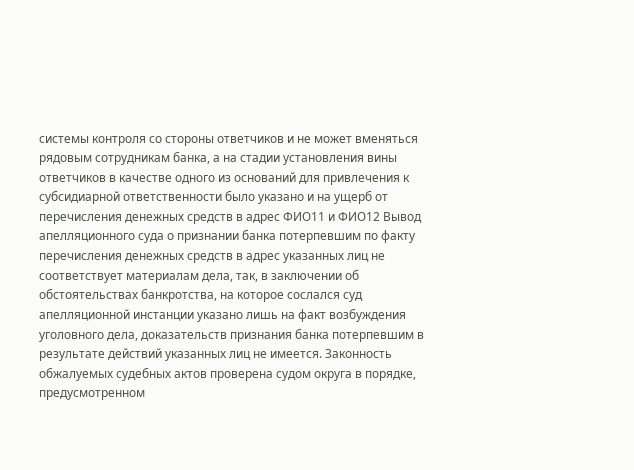системы контроля со стороны ответчиков и не может вменяться рядовым сотрудникам банка, а на стадии установления вины ответчиков в качестве одного из оснований для привлечения к субсидиарной ответственности было указано и на ущерб от перечисления денежных средств в адрес ФИО11 и ФИО12 Вывод апелляционного суда о признании банка потерпевшим по факту перечисления денежных средств в адрес указанных лиц не соответствует материалам дела, так, в заключении об обстоятельствах банкротства, на которое сослался суд апелляционной инстанции указано лишь на факт возбуждения уголовного дела, доказательств признания банка потерпевшим в результате действий указанных лиц не имеется. Законность обжалуемых судебных актов проверена судом округа в порядке, предусмотренном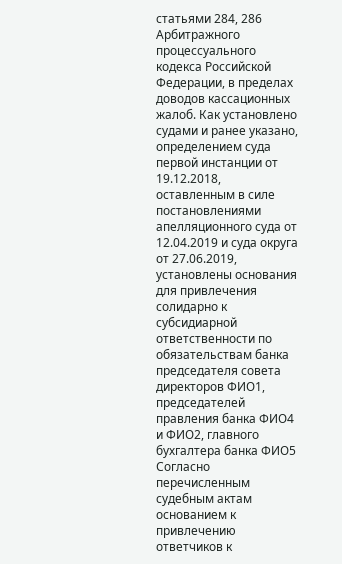статьями 284, 286 Арбитражного процессуального кодекса Российской Федерации, в пределах доводов кассационных жалоб. Как установлено судами и ранее указано, определением суда первой инстанции от 19.12.2018, оставленным в силе постановлениями апелляционного суда от 12.04.2019 и суда округа от 27.06.2019, установлены основания для привлечения солидарно к субсидиарной ответственности по обязательствам банка председателя совета директоров ФИО1, председателей правления банка ФИО4 и ФИО2, главного бухгалтера банка ФИО5 Согласно перечисленным судебным актам основанием к привлечению ответчиков к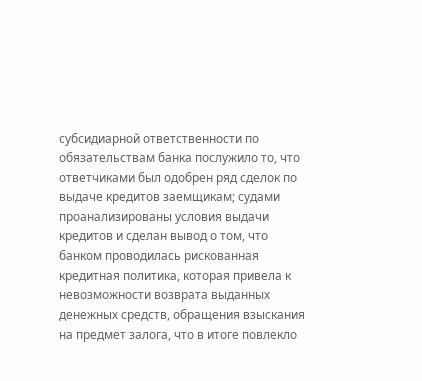субсидиарной ответственности по обязательствам банка послужило то, что ответчиками был одобрен ряд сделок по выдаче кредитов заемщикам; судами проанализированы условия выдачи кредитов и сделан вывод о том, что банком проводилась рискованная кредитная политика, которая привела к невозможности возврата выданных денежных средств, обращения взыскания на предмет залога, что в итоге повлекло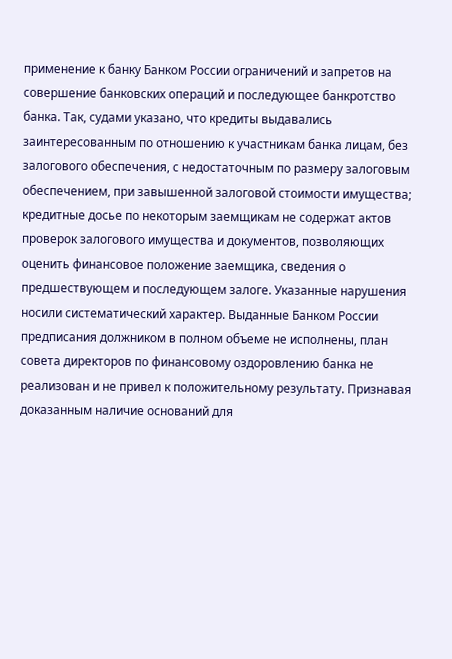применение к банку Банком России ограничений и запретов на совершение банковских операций и последующее банкротство банка. Так, судами указано, что кредиты выдавались заинтересованным по отношению к участникам банка лицам, без залогового обеспечения, с недостаточным по размеру залоговым обеспечением, при завышенной залоговой стоимости имущества; кредитные досье по некоторым заемщикам не содержат актов проверок залогового имущества и документов, позволяющих оценить финансовое положение заемщика, сведения о предшествующем и последующем залоге. Указанные нарушения носили систематический характер. Выданные Банком России предписания должником в полном объеме не исполнены, план совета директоров по финансовому оздоровлению банка не реализован и не привел к положительному результату. Признавая доказанным наличие оснований для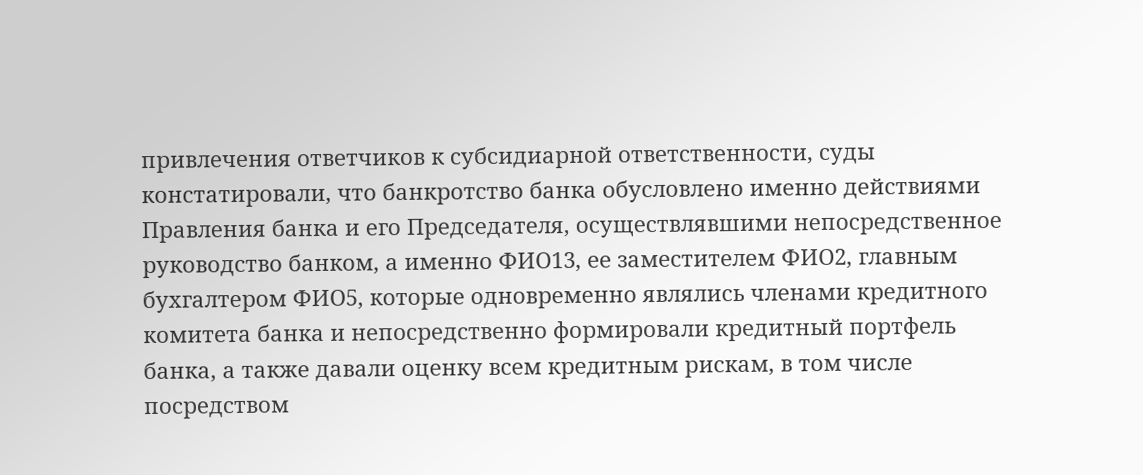привлечения ответчиков к субсидиарной ответственности, суды констатировали, что банкротство банка обусловлено именно действиями Правления банка и его Председателя, осуществлявшими непосредственное руководство банком, а именно ФИО13, ее заместителем ФИО2, главным бухгалтером ФИО5, которые одновременно являлись членами кредитного комитета банка и непосредственно формировали кредитный портфель банка, а также давали оценку всем кредитным рискам, в том числе посредством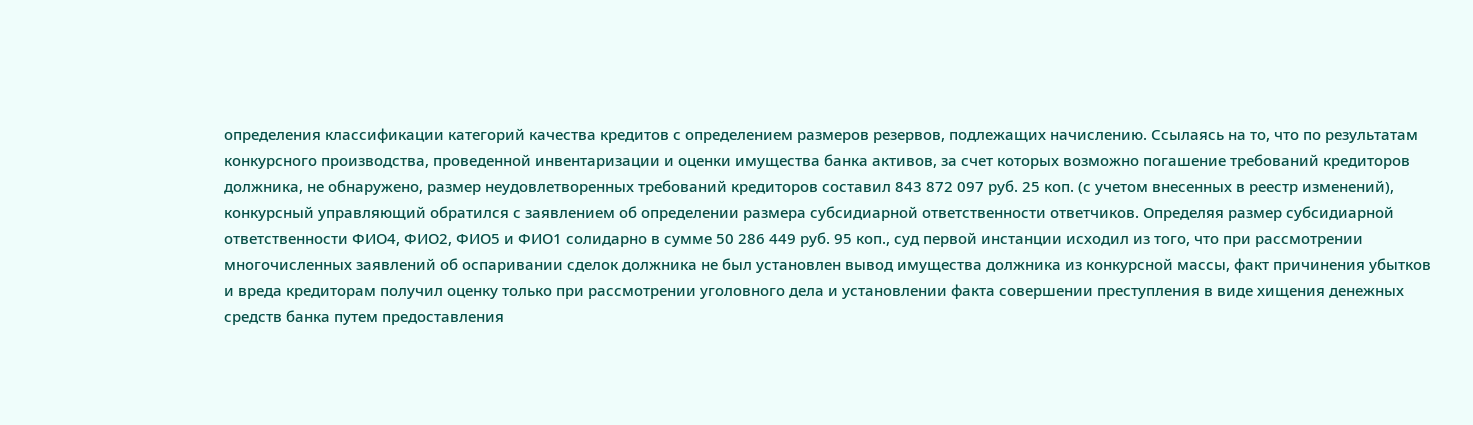определения классификации категорий качества кредитов с определением размеров резервов, подлежащих начислению. Ссылаясь на то, что по результатам конкурсного производства, проведенной инвентаризации и оценки имущества банка активов, за счет которых возможно погашение требований кредиторов должника, не обнаружено, размер неудовлетворенных требований кредиторов составил 843 872 097 руб. 25 коп. (с учетом внесенных в реестр изменений), конкурсный управляющий обратился с заявлением об определении размера субсидиарной ответственности ответчиков. Определяя размер субсидиарной ответственности ФИО4, ФИО2, ФИО5 и ФИО1 солидарно в сумме 50 286 449 руб. 95 коп., суд первой инстанции исходил из того, что при рассмотрении многочисленных заявлений об оспаривании сделок должника не был установлен вывод имущества должника из конкурсной массы, факт причинения убытков и вреда кредиторам получил оценку только при рассмотрении уголовного дела и установлении факта совершении преступления в виде хищения денежных средств банка путем предоставления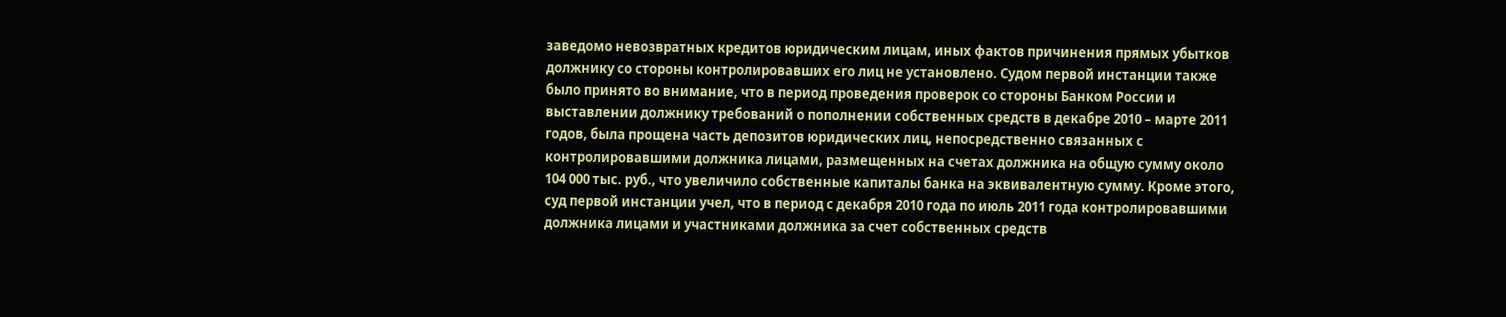заведомо невозвратных кредитов юридическим лицам, иных фактов причинения прямых убытков должнику со стороны контролировавших его лиц не установлено. Судом первой инстанции также было принято во внимание, что в период проведения проверок со стороны Банком России и выставлении должнику требований о пополнении собственных средств в декабре 2010 – марте 2011 годов, была прощена часть депозитов юридических лиц, непосредственно связанных с контролировавшими должника лицами, размещенных на счетах должника на общую сумму около 104 000 тыс. руб., что увеличило собственные капиталы банка на эквивалентную сумму. Кроме этого, суд первой инстанции учел, что в период с декабря 2010 года по июль 2011 года контролировавшими должника лицами и участниками должника за счет собственных средств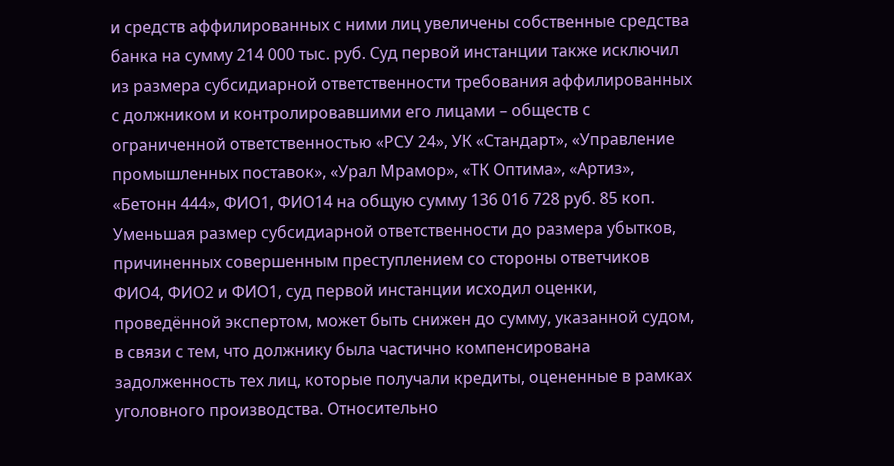и средств аффилированных с ними лиц увеличены собственные средства банка на сумму 214 000 тыс. руб. Суд первой инстанции также исключил из размера субсидиарной ответственности требования аффилированных с должником и контролировавшими его лицами – обществ с ограниченной ответственностью «РСУ 24», УК «Стандарт», «Управление промышленных поставок», «Урал Мрамор», «ТК Оптима», «Артиз», «Бетонн 444», ФИО1, ФИО14 на общую сумму 136 016 728 руб. 85 коп. Уменьшая размер субсидиарной ответственности до размера убытков, причиненных совершенным преступлением со стороны ответчиков ФИО4, ФИО2 и ФИО1, суд первой инстанции исходил оценки, проведённой экспертом, может быть снижен до сумму, указанной судом, в связи с тем, что должнику была частично компенсирована задолженность тех лиц, которые получали кредиты, оцененные в рамках уголовного производства. Относительно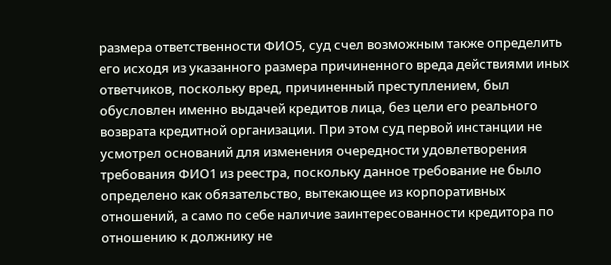размера ответственности ФИО5, суд счел возможным также определить его исходя из указанного размера причиненного вреда действиями иных ответчиков, поскольку вред, причиненный преступлением, был обусловлен именно выдачей кредитов лица, без цели его реального возврата кредитной организации. При этом суд первой инстанции не усмотрел оснований для изменения очередности удовлетворения требования ФИО1 из реестра, поскольку данное требование не было определено как обязательство, вытекающее из корпоративных отношений, а само по себе наличие заинтересованности кредитора по отношению к должнику не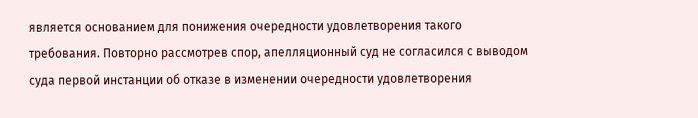является основанием для понижения очередности удовлетворения такого требования. Повторно рассмотрев спор, апелляционный суд не согласился с выводом суда первой инстанции об отказе в изменении очередности удовлетворения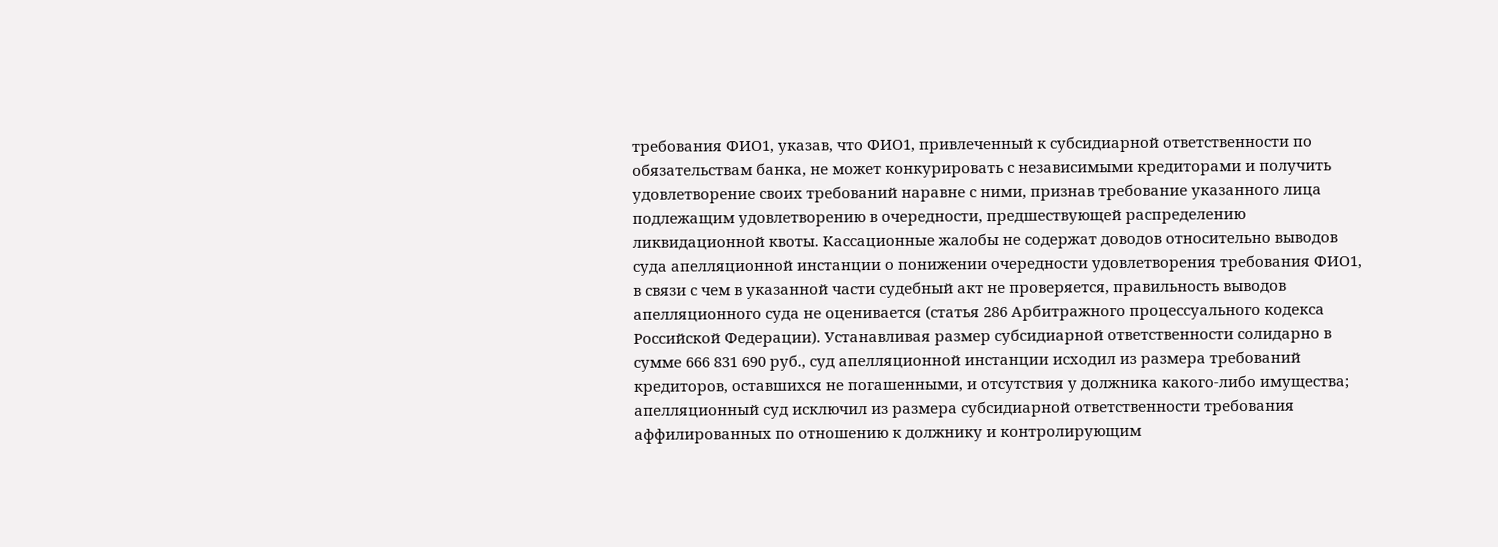требования ФИО1, указав, что ФИО1, привлеченный к субсидиарной ответственности по обязательствам банка, не может конкурировать с независимыми кредиторами и получить удовлетворение своих требований наравне с ними, признав требование указанного лица подлежащим удовлетворению в очередности, предшествующей распределению ликвидационной квоты. Кассационные жалобы не содержат доводов относительно выводов суда апелляционной инстанции о понижении очередности удовлетворения требования ФИО1, в связи с чем в указанной части судебный акт не проверяется, правильность выводов апелляционного суда не оценивается (статья 286 Арбитражного процессуального кодекса Российской Федерации). Устанавливая размер субсидиарной ответственности солидарно в сумме 666 831 690 руб., суд апелляционной инстанции исходил из размера требований кредиторов, оставшихся не погашенными, и отсутствия у должника какого-либо имущества; апелляционный суд исключил из размера субсидиарной ответственности требования аффилированных по отношению к должнику и контролирующим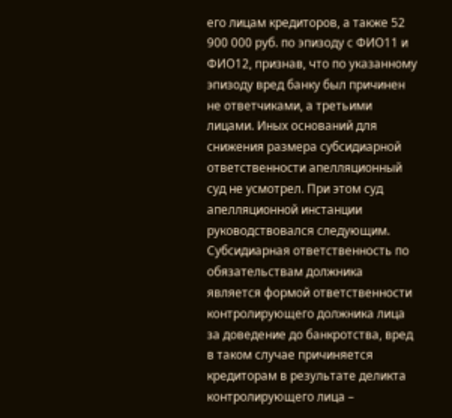его лицам кредиторов, а также 52 900 000 руб. по эпизоду с ФИО11 и ФИО12, признав, что по указанному эпизоду вред банку был причинен не ответчиками, а третьими лицами. Иных оснований для снижения размера субсидиарной ответственности апелляционный суд не усмотрел. При этом суд апелляционной инстанции руководствовался следующим. Субсидиарная ответственность по обязательствам должника является формой ответственности контролирующего должника лица за доведение до банкротства, вред в таком случае причиняется кредиторам в результате деликта контролирующего лица –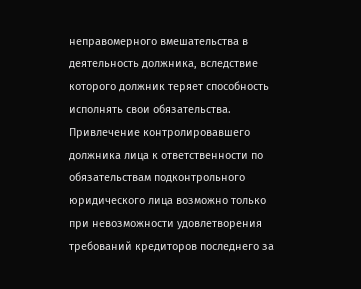неправомерного вмешательства в деятельность должника, вследствие которого должник теряет способность исполнять свои обязательства. Привлечение контролировавшего должника лица к ответственности по обязательствам подконтрольного юридического лица возможно только при невозможности удовлетворения требований кредиторов последнего за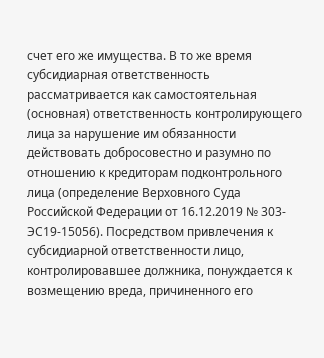счет его же имущества. В то же время субсидиарная ответственность рассматривается как самостоятельная (основная) ответственность контролирующего лица за нарушение им обязанности действовать добросовестно и разумно по отношению к кредиторам подконтрольного лица (определение Верховного Суда Российской Федерации от 16.12.2019 № 303-ЭС19-15056). Посредством привлечения к субсидиарной ответственности лицо, контролировавшее должника, понуждается к возмещению вреда, причиненного его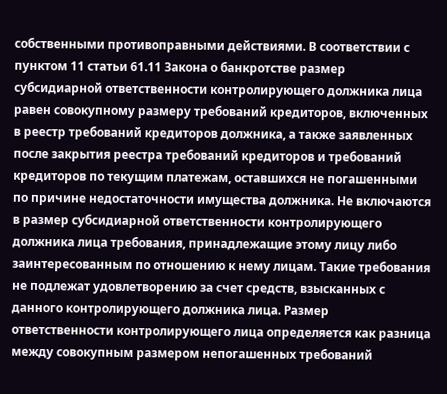собственными противоправными действиями. В соответствии с пунктом 11 статьи 61.11 Закона о банкротстве размер субсидиарной ответственности контролирующего должника лица равен совокупному размеру требований кредиторов, включенных в реестр требований кредиторов должника, а также заявленных после закрытия реестра требований кредиторов и требований кредиторов по текущим платежам, оставшихся не погашенными по причине недостаточности имущества должника. Не включаются в размер субсидиарной ответственности контролирующего должника лица требования, принадлежащие этому лицу либо заинтересованным по отношению к нему лицам. Такие требования не подлежат удовлетворению за счет средств, взысканных с данного контролирующего должника лица. Размер ответственности контролирующего лица определяется как разница между совокупным размером непогашенных требований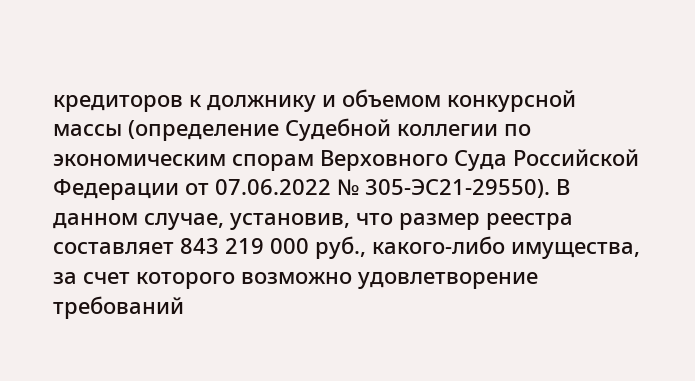кредиторов к должнику и объемом конкурсной массы (определение Судебной коллегии по экономическим спорам Верховного Суда Российской Федерации от 07.06.2022 № 305-ЭС21-29550). В данном случае, установив, что размер реестра составляет 843 219 000 руб., какого-либо имущества, за счет которого возможно удовлетворение требований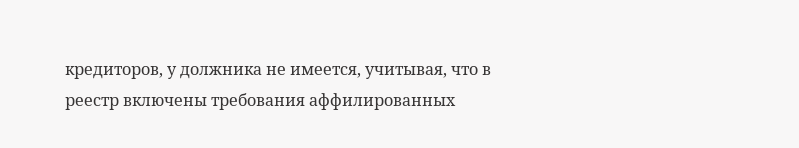кредиторов, у должника не имеется, учитывая, что в реестр включены требования аффилированных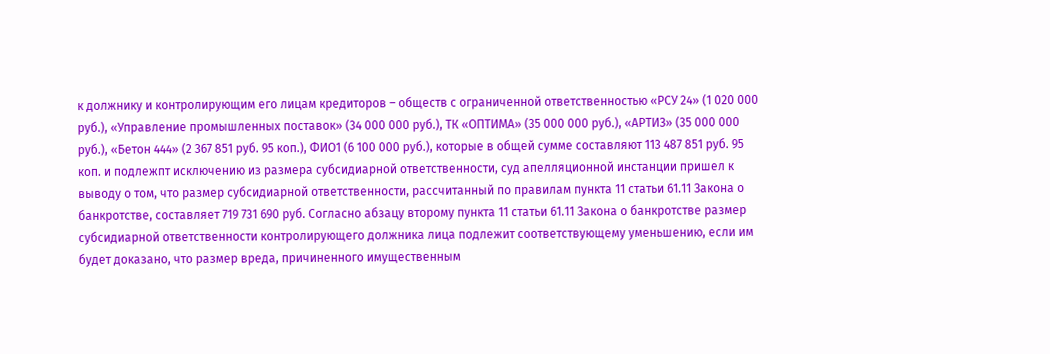к должнику и контролирующим его лицам кредиторов – обществ с ограниченной ответственностью «РСУ 24» (1 020 000 руб.), «Управление промышленных поставок» (34 000 000 руб.), ТК «ОПТИМА» (35 000 000 руб.), «АРТИЗ» (35 000 000 руб.), «Бетон 444» (2 367 851 руб. 95 коп.), ФИО1 (6 100 000 руб.), которые в общей сумме составляют 113 487 851 руб. 95 коп. и подлежпт исключению из размера субсидиарной ответственности, суд апелляционной инстанции пришел к выводу о том, что размер субсидиарной ответственности, рассчитанный по правилам пункта 11 статьи 61.11 Закона о банкротстве, составляет 719 731 690 руб. Согласно абзацу второму пункта 11 статьи 61.11 Закона о банкротстве размер субсидиарной ответственности контролирующего должника лица подлежит соответствующему уменьшению, если им будет доказано, что размер вреда, причиненного имущественным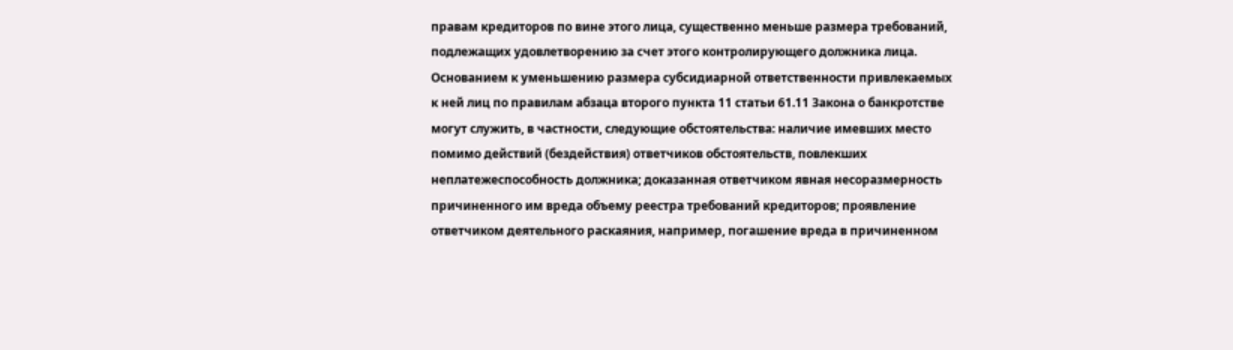правам кредиторов по вине этого лица, существенно меньше размера требований, подлежащих удовлетворению за счет этого контролирующего должника лица. Основанием к уменьшению размера субсидиарной ответственности привлекаемых к ней лиц по правилам абзаца второго пункта 11 статьи 61.11 Закона о банкротстве могут служить, в частности, следующие обстоятельства: наличие имевших место помимо действий (бездействия) ответчиков обстоятельств, повлекших неплатежеспособность должника; доказанная ответчиком явная несоразмерность причиненного им вреда объему реестра требований кредиторов; проявление ответчиком деятельного раскаяния, например, погашение вреда в причиненном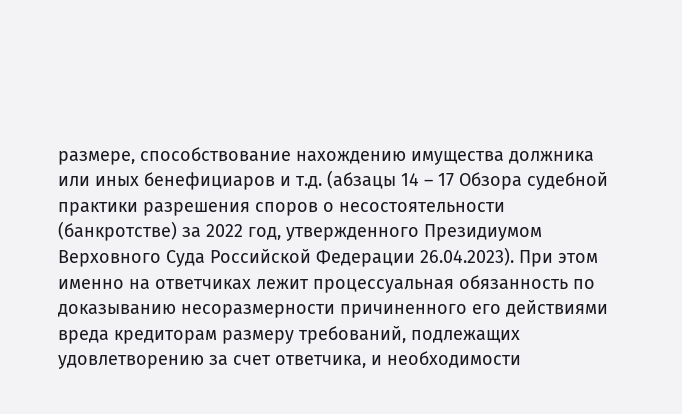размере, способствование нахождению имущества должника или иных бенефициаров и т.д. (абзацы 14 – 17 Обзора судебной практики разрешения споров о несостоятельности (банкротстве) за 2022 год, утвержденного Президиумом Верховного Суда Российской Федерации 26.04.2023). При этом именно на ответчиках лежит процессуальная обязанность по доказыванию несоразмерности причиненного его действиями вреда кредиторам размеру требований, подлежащих удовлетворению за счет ответчика, и необходимости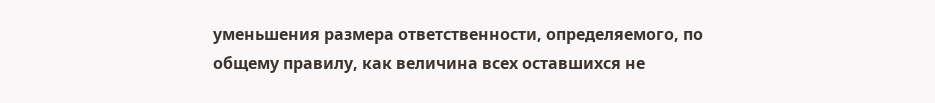уменьшения размера ответственности, определяемого, по общему правилу, как величина всех оставшихся не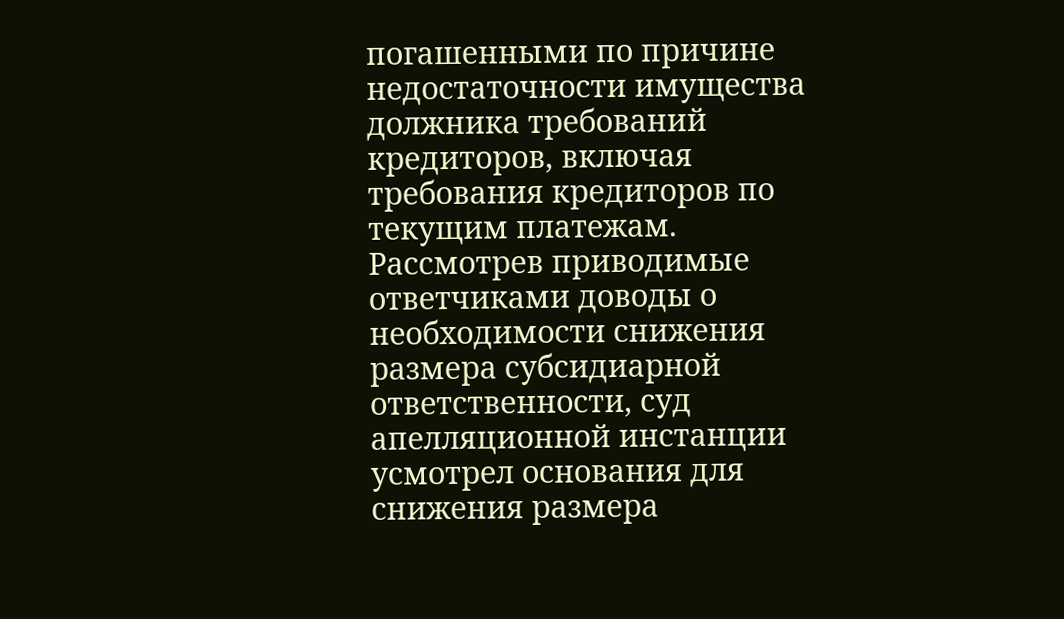погашенными по причине недостаточности имущества должника требований кредиторов, включая требования кредиторов по текущим платежам. Рассмотрев приводимые ответчиками доводы о необходимости снижения размера субсидиарной ответственности, суд апелляционной инстанции усмотрел основания для снижения размера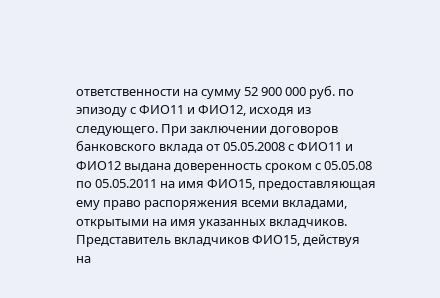ответственности на сумму 52 900 000 руб. по эпизоду с ФИО11 и ФИО12, исходя из следующего. При заключении договоров банковского вклада от 05.05.2008 с ФИО11 и ФИО12 выдана доверенность сроком с 05.05.08 по 05.05.2011 на имя ФИО15, предоставляющая ему право распоряжения всеми вкладами, открытыми на имя указанных вкладчиков. Представитель вкладчиков ФИО15, действуя на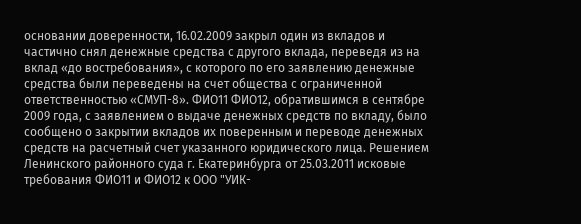основании доверенности, 16.02.2009 закрыл один из вкладов и частично снял денежные средства с другого вклада, переведя из на вклад «до востребования», с которого по его заявлению денежные средства были переведены на счет общества с ограниченной ответственностью «СМУП-8». ФИО11 ФИО12, обратившимся в сентябре 2009 года, с заявлением о выдаче денежных средств по вкладу, было сообщено о закрытии вкладов их поверенным и переводе денежных средств на расчетный счет указанного юридического лица. Решением Ленинского районного суда г. Екатеринбурга от 25.03.2011 исковые требования ФИО11 и ФИО12 к ООО "УИК-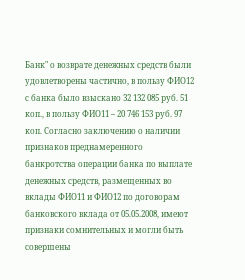Банк" о возврате денежных средств были удовлетворены частично, в пользу ФИО12 с банка было взыскано 32 132 085 руб. 51 коп., в пользу ФИО11 – 20 746 153 руб. 97 коп. Согласно заключению о наличии признаков преднамеренного банкротства операции банка по выплате денежных средств, размещенных во вклады ФИО11 и ФИО12 по договорам банковского вклада от 05.05.2008, имеют признаки сомнительных и могли быть совершены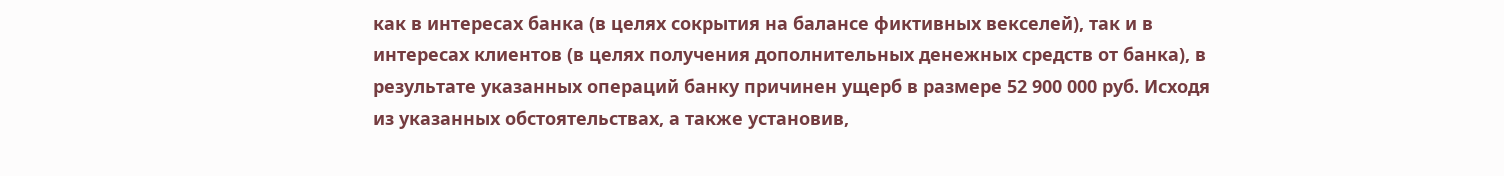как в интересах банка (в целях сокрытия на балансе фиктивных векселей), так и в интересах клиентов (в целях получения дополнительных денежных средств от банка), в результате указанных операций банку причинен ущерб в размере 52 900 000 руб. Исходя из указанных обстоятельствах, а также установив,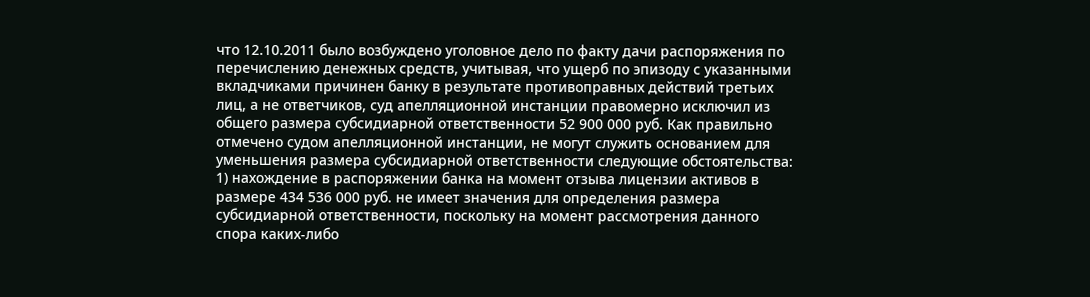что 12.10.2011 было возбуждено уголовное дело по факту дачи распоряжения по перечислению денежных средств, учитывая, что ущерб по эпизоду с указанными вкладчиками причинен банку в результате противоправных действий третьих лиц, а не ответчиков, суд апелляционной инстанции правомерно исключил из общего размера субсидиарной ответственности 52 900 000 руб. Как правильно отмечено судом апелляционной инстанции, не могут служить основанием для уменьшения размера субсидиарной ответственности следующие обстоятельства: 1) нахождение в распоряжении банка на момент отзыва лицензии активов в размере 434 536 000 руб. не имеет значения для определения размера субсидиарной ответственности, поскольку на момент рассмотрения данного спора каких-либо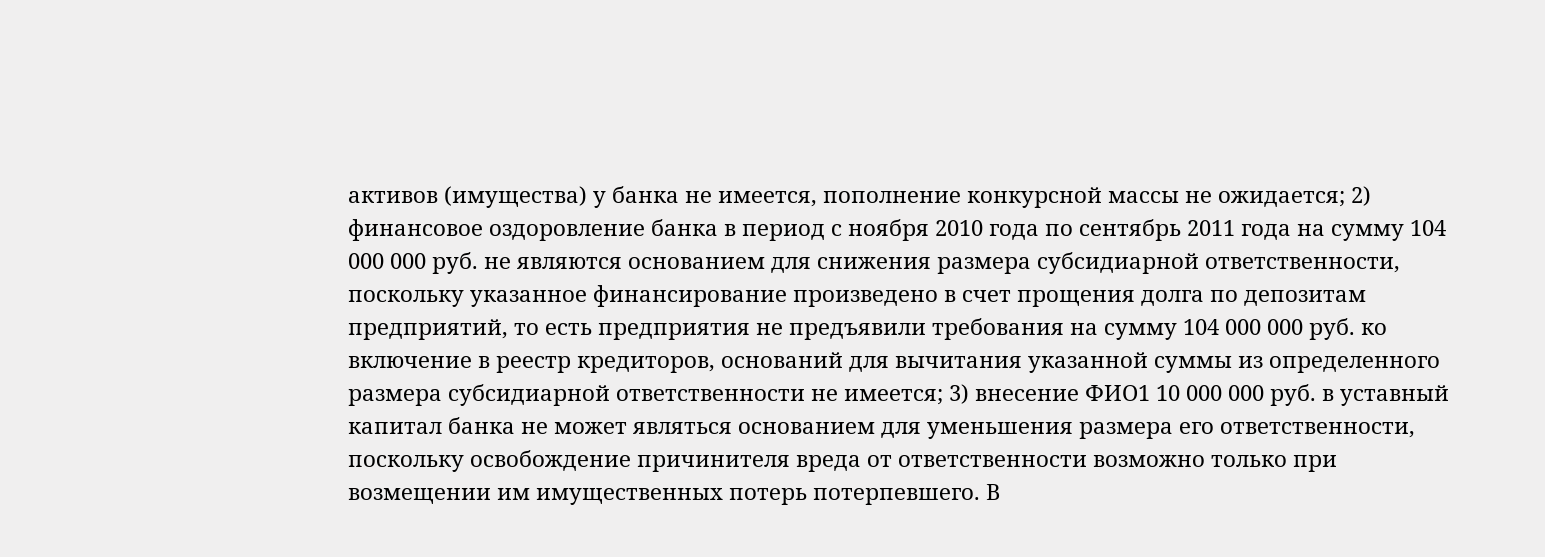активов (имущества) у банка не имеется, пополнение конкурсной массы не ожидается; 2) финансовое оздоровление банка в период с ноября 2010 года по сентябрь 2011 года на сумму 104 000 000 руб. не являются основанием для снижения размера субсидиарной ответственности, поскольку указанное финансирование произведено в счет прощения долга по депозитам предприятий, то есть предприятия не предъявили требования на сумму 104 000 000 руб. ко включение в реестр кредиторов, оснований для вычитания указанной суммы из определенного размера субсидиарной ответственности не имеется; 3) внесение ФИО1 10 000 000 руб. в уставный капитал банка не может являться основанием для уменьшения размера его ответственности, поскольку освобождение причинителя вреда от ответственности возможно только при возмещении им имущественных потерь потерпевшего. В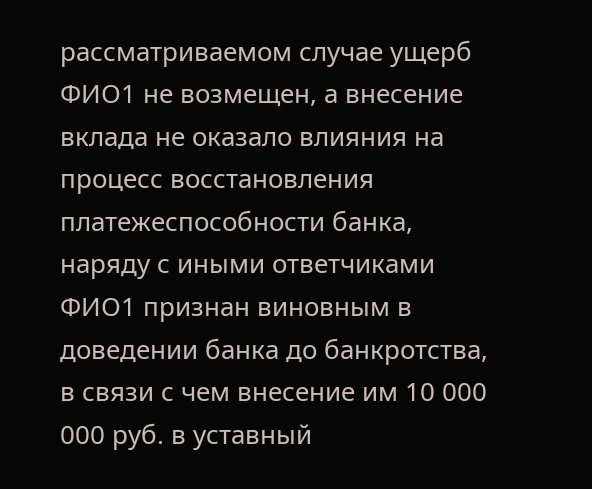рассматриваемом случае ущерб ФИО1 не возмещен, а внесение вклада не оказало влияния на процесс восстановления платежеспособности банка, наряду с иными ответчиками ФИО1 признан виновным в доведении банка до банкротства, в связи с чем внесение им 10 000 000 руб. в уставный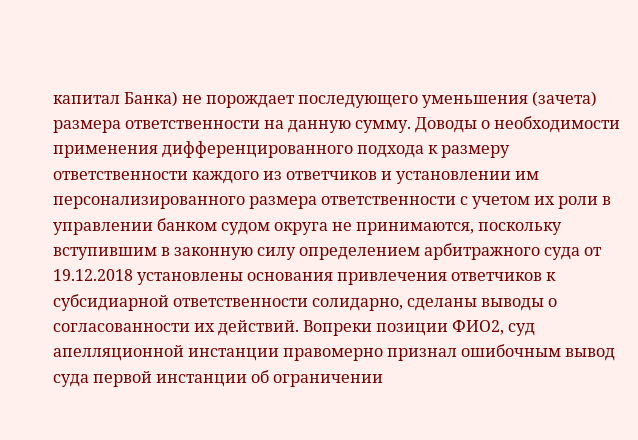капитал Банка) не порождает последующего уменьшения (зачета) размера ответственности на данную сумму. Доводы о необходимости применения дифференцированного подхода к размеру ответственности каждого из ответчиков и установлении им персонализированного размера ответственности с учетом их роли в управлении банком судом округа не принимаются, поскольку вступившим в законную силу определением арбитражного суда от 19.12.2018 установлены основания привлечения ответчиков к субсидиарной ответственности солидарно, сделаны выводы о согласованности их действий. Вопреки позиции ФИО2, суд апелляционной инстанции правомерно признал ошибочным вывод суда первой инстанции об ограничении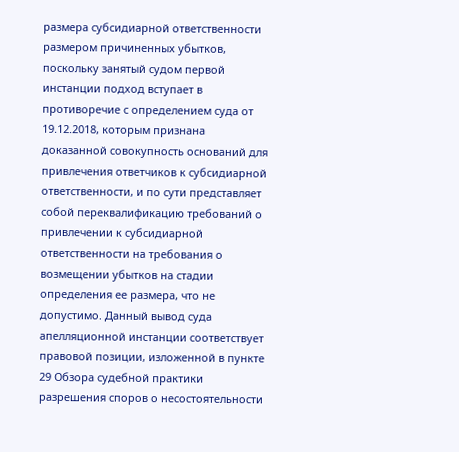размера субсидиарной ответственности размером причиненных убытков, поскольку занятый судом первой инстанции подход вступает в противоречие с определением суда от 19.12.2018, которым признана доказанной совокупность оснований для привлечения ответчиков к субсидиарной ответственности, и по сути представляет собой переквалификацию требований о привлечении к субсидиарной ответственности на требования о возмещении убытков на стадии определения ее размера, что не допустимо. Данный вывод суда апелляционной инстанции соответствует правовой позиции, изложенной в пункте 29 Обзора судебной практики разрешения споров о несостоятельности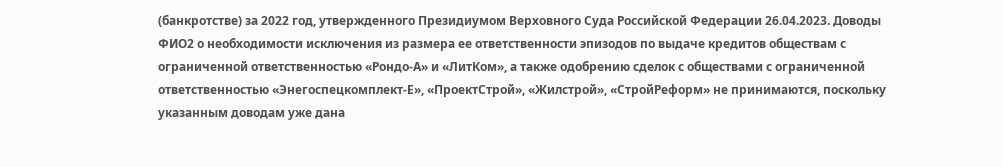(банкротстве) за 2022 год, утвержденного Президиумом Верховного Суда Российской Федерации 26.04.2023. Доводы ФИО2 о необходимости исключения из размера ее ответственности эпизодов по выдаче кредитов обществам с ограниченной ответственностью «Рондо-А» и «ЛитКом», а также одобрению сделок с обществами с ограниченной ответственностью «Энегоспецкомплект-Е», «ПроектСтрой», «Жилстрой», «СтройРеформ» не принимаются, поскольку указанным доводам уже дана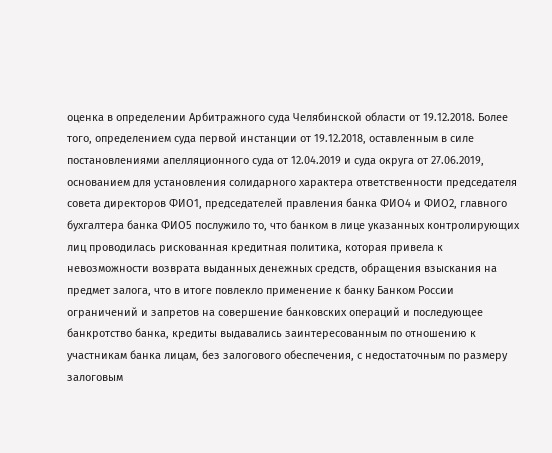оценка в определении Арбитражного суда Челябинской области от 19.12.2018. Более того, определением суда первой инстанции от 19.12.2018, оставленным в силе постановлениями апелляционного суда от 12.04.2019 и суда округа от 27.06.2019, основанием для установления солидарного характера ответственности председателя совета директоров ФИО1, председателей правления банка ФИО4 и ФИО2, главного бухгалтера банка ФИО5 послужило то, что банком в лице указанных контролирующих лиц проводилась рискованная кредитная политика, которая привела к невозможности возврата выданных денежных средств, обращения взыскания на предмет залога, что в итоге повлекло применение к банку Банком России ограничений и запретов на совершение банковских операций и последующее банкротство банка, кредиты выдавались заинтересованным по отношению к участникам банка лицам, без залогового обеспечения, с недостаточным по размеру залоговым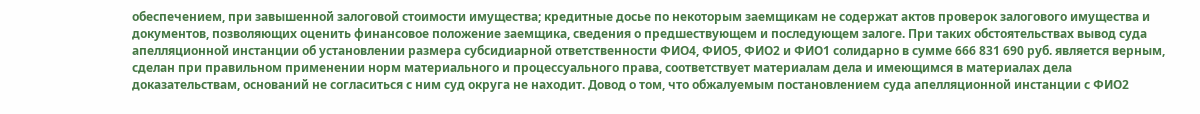обеспечением, при завышенной залоговой стоимости имущества; кредитные досье по некоторым заемщикам не содержат актов проверок залогового имущества и документов, позволяющих оценить финансовое положение заемщика, сведения о предшествующем и последующем залоге. При таких обстоятельствах вывод суда апелляционной инстанции об установлении размера субсидиарной ответственности ФИО4, ФИО5, ФИО2 и ФИО1 солидарно в сумме 666 831 690 руб. является верным, сделан при правильном применении норм материального и процессуального права, соответствует материалам дела и имеющимся в материалах дела доказательствам, оснований не согласиться с ним суд округа не находит. Довод о том, что обжалуемым постановлением суда апелляционной инстанции с ФИО2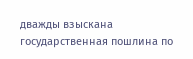дважды взыскана государственная пошлина по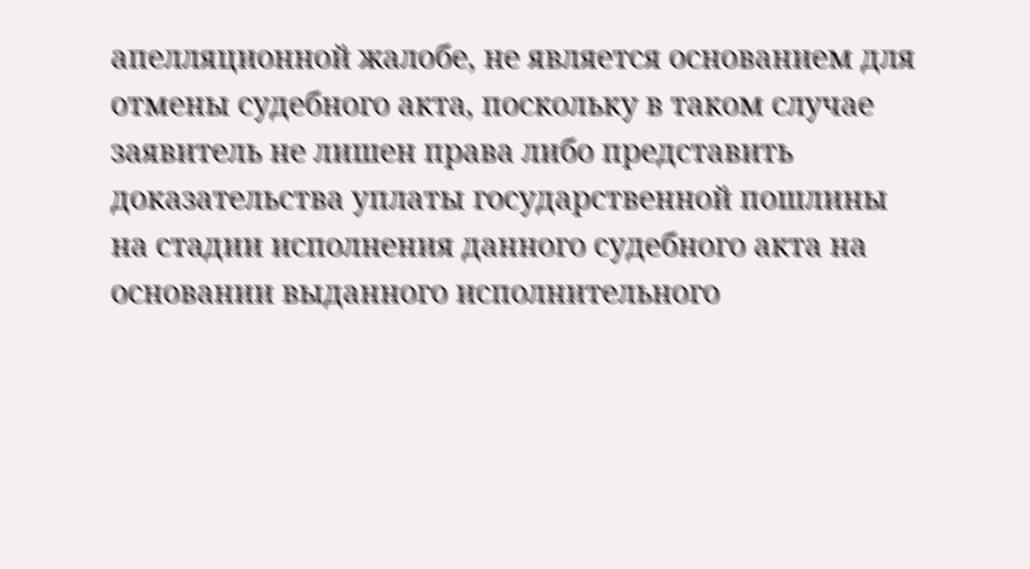апелляционной жалобе, не является основанием для отмены судебного акта, поскольку в таком случае заявитель не лишен права либо представить доказательства уплаты государственной пошлины на стадии исполнения данного судебного акта на основании выданного исполнительного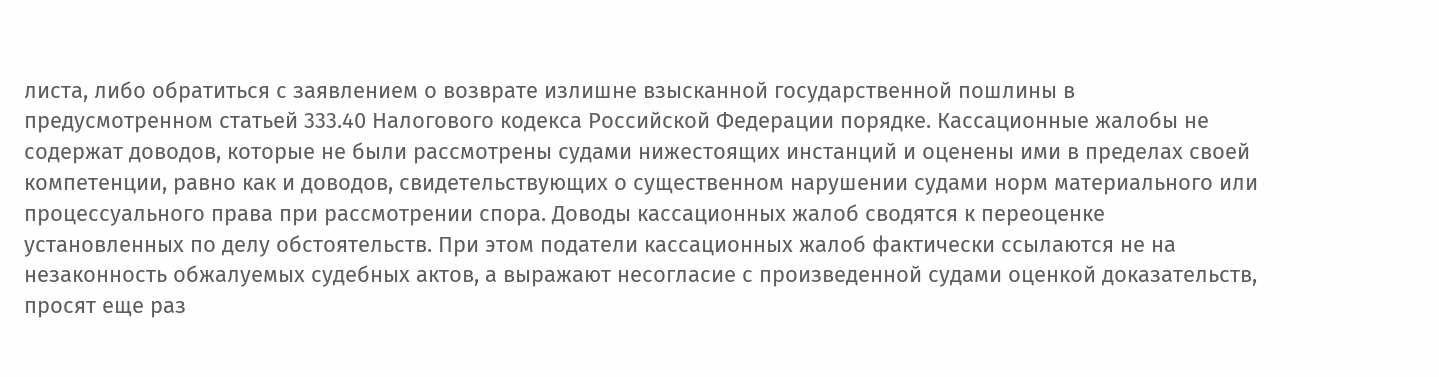листа, либо обратиться с заявлением о возврате излишне взысканной государственной пошлины в предусмотренном статьей 333.40 Налогового кодекса Российской Федерации порядке. Кассационные жалобы не содержат доводов, которые не были рассмотрены судами нижестоящих инстанций и оценены ими в пределах своей компетенции, равно как и доводов, свидетельствующих о существенном нарушении судами норм материального или процессуального права при рассмотрении спора. Доводы кассационных жалоб сводятся к переоценке установленных по делу обстоятельств. При этом податели кассационных жалоб фактически ссылаются не на незаконность обжалуемых судебных актов, а выражают несогласие с произведенной судами оценкой доказательств, просят еще раз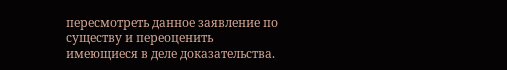пересмотреть данное заявление по существу и переоценить имеющиеся в деле доказательства.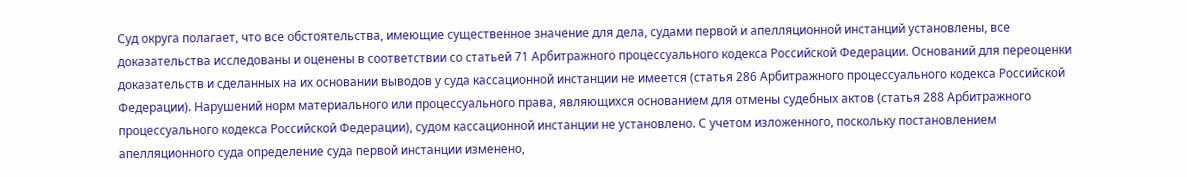Суд округа полагает, что все обстоятельства, имеющие существенное значение для дела, судами первой и апелляционной инстанций установлены, все доказательства исследованы и оценены в соответствии со статьей 71 Арбитражного процессуального кодекса Российской Федерации. Оснований для переоценки доказательств и сделанных на их основании выводов у суда кассационной инстанции не имеется (статья 286 Арбитражного процессуального кодекса Российской Федерации). Нарушений норм материального или процессуального права, являющихся основанием для отмены судебных актов (статья 288 Арбитражного процессуального кодекса Российской Федерации), судом кассационной инстанции не установлено. С учетом изложенного, поскольку постановлением апелляционного суда определение суда первой инстанции изменено,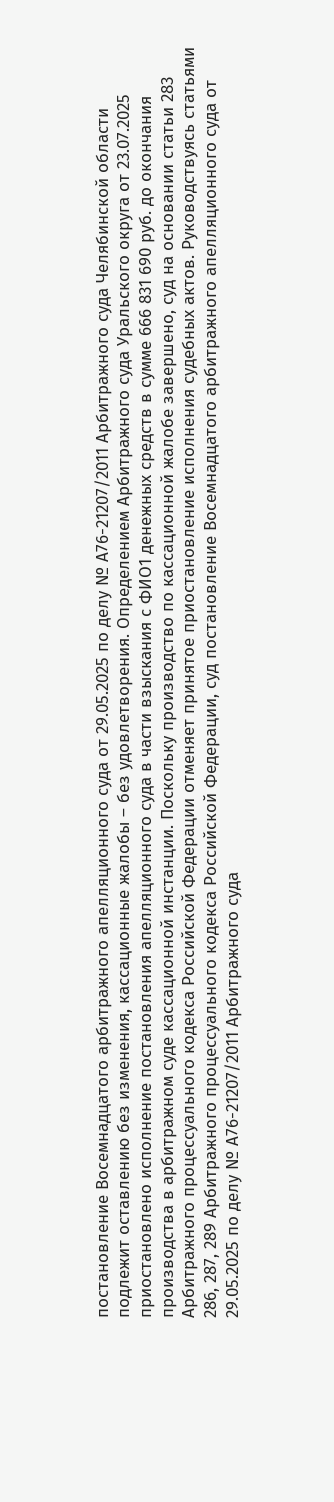постановление Восемнадцатого арбитражного апелляционного суда от 29.05.2025 по делу № А76-21207/2011 Арбитражного суда Челябинской области подлежит оставлению без изменения, кассационные жалобы – без удовлетворения. Определением Арбитражного суда Уральского округа от 23.07.2025 приостановлено исполнение постановления апелляционного суда в части взыскания с ФИО1 денежных средств в сумме 666 831 690 руб. до окончания производства в арбитражном суде кассационной инстанции. Поскольку производство по кассационной жалобе завершено, суд на основании статьи 283 Арбитражного процессуального кодекса Российской Федерации отменяет принятое приостановление исполнения судебных актов. Руководствуясь статьями 286, 287, 289 Арбитражного процессуального кодекса Российской Федерации, суд постановление Восемнадцатого арбитражного апелляционного суда от 29.05.2025 по делу № А76-21207/2011 Арбитражного суда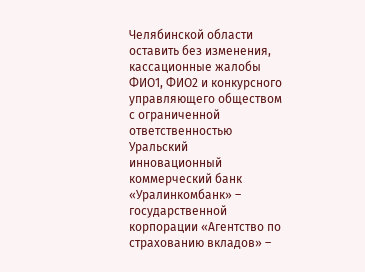Челябинской области оставить без изменения, кассационные жалобы ФИО1, ФИО2 и конкурсного управляющего обществом с ограниченной ответственностью Уральский инновационный коммерческий банк «Уралинкомбанк» – государственной корпорации «Агентство по страхованию вкладов» –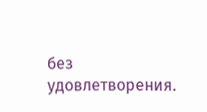без удовлетворения.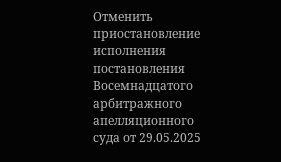Отменить приостановление исполнения постановления Восемнадцатого арбитражного апелляционного суда от 29.05.2025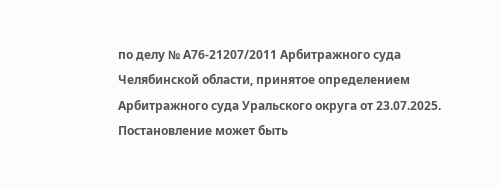по делу № А76-21207/2011 Арбитражного суда Челябинской области, принятое определением Арбитражного суда Уральского округа от 23.07.2025. Постановление может быть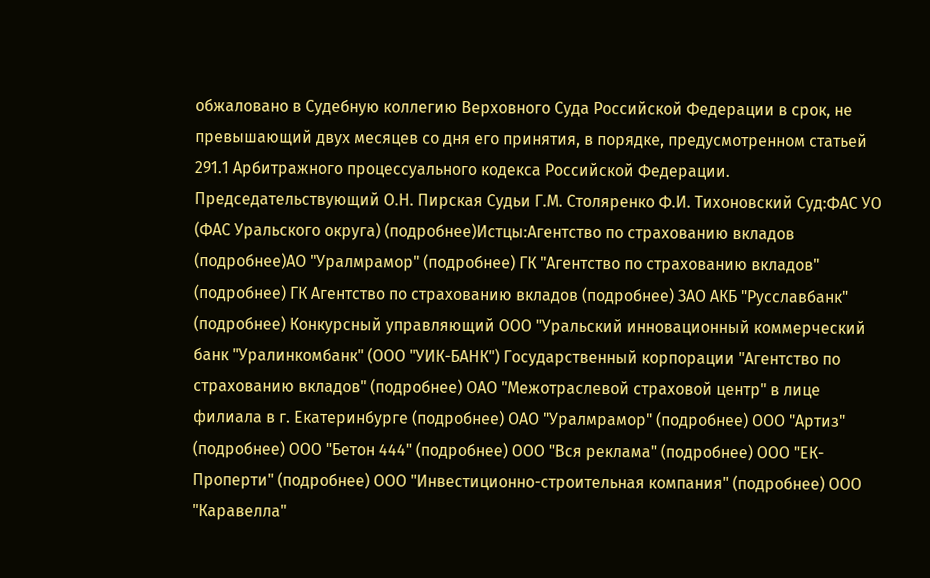обжаловано в Судебную коллегию Верховного Суда Российской Федерации в срок, не превышающий двух месяцев со дня его принятия, в порядке, предусмотренном статьей 291.1 Арбитражного процессуального кодекса Российской Федерации. Председательствующий О.Н. Пирская Судьи Г.М. Столяренко Ф.И. Тихоновский Суд:ФАС УО (ФАС Уральского округа) (подробнее)Истцы:Агентство по страхованию вкладов (подробнее)АО "Уралмрамор" (подробнее) ГК "Агентство по страхованию вкладов" (подробнее) ГК Агентство по страхованию вкладов (подробнее) ЗАО АКБ "Русславбанк" (подробнее) Конкурсный управляющий ООО "Уральский инновационный коммерческий банк "Уралинкомбанк" (ООО "УИК-БАНК") Государственный корпорации "Агентство по страхованию вкладов" (подробнее) ОАО "Межотраслевой страховой центр" в лице филиала в г. Екатеринбурге (подробнее) ОАО "Уралмрамор" (подробнее) ООО "Артиз" (подробнее) ООО "Бетон 444" (подробнее) ООО "Вся реклама" (подробнее) ООО "ЕК-Проперти" (подробнее) ООО "Инвестиционно-строительная компания" (подробнее) ООО "Каравелла"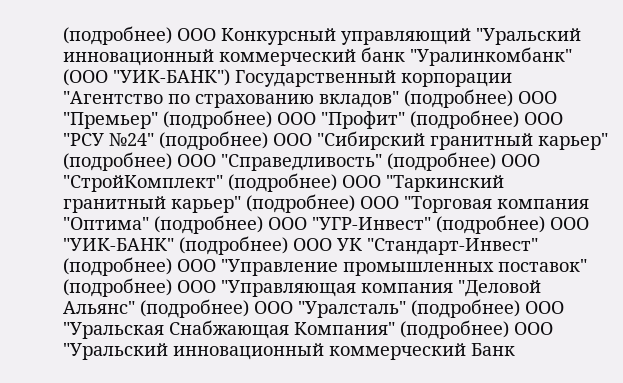(подробнее) ООО Конкурсный управляющий "Уральский инновационный коммерческий банк "Уралинкомбанк" (ООО "УИК-БАНК") Государственный корпорации "Агентство по страхованию вкладов" (подробнее) ООО "Премьер" (подробнее) ООО "Профит" (подробнее) ООО "РСУ №24" (подробнее) ООО "Сибирский гранитный карьер" (подробнее) ООО "Справедливость" (подробнее) ООО "СтройКомплект" (подробнее) ООО "Таркинский гранитный карьер" (подробнее) ООО "Торговая компания "Оптима" (подробнее) ООО "УГР-Инвест" (подробнее) ООО "УИК-БАНК" (подробнее) ООО УК "Стандарт-Инвест" (подробнее) ООО "Управление промышленных поставок" (подробнее) ООО "Управляющая компания "Деловой Альянс" (подробнее) ООО "Уралсталь" (подробнее) ООО "Уральская Снабжающая Компания" (подробнее) ООО "Уральский инновационный коммерческий Банк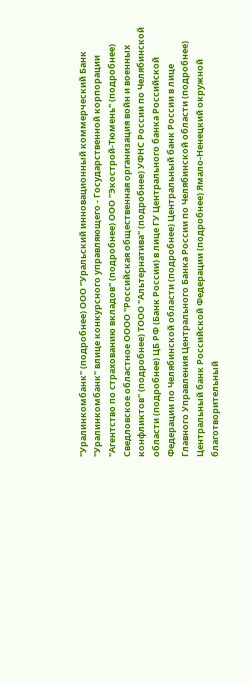"Уралинкомбанк" (подробнее) ООО "Уральский инновационный коммерческий Банк "Уралинкомбанк" влице конкурсного управляющего - Государственной корпорации "Агентство по страхованию вкладов" (подробнее) ООО "Экострой-Тюмень" (подробнее) Сведловское областное ОООО "Российская общественная организация войн и военных конфликтов" (подробнее) ТООО "Альтернатива" (подробнее) УФНС России по Челябинской области (подробнее) ЦБ РФ (Банк России) в лице ГУ Центрального банка Российской Федерации по Челябинской области (подробнее) Центральный банк России в лице Главного Управления Центрального Банка России по Челябинской области (подробнее) Центральный банк Российской Федерации (подробнее) Ямало-Ненецкий окружной благотворительный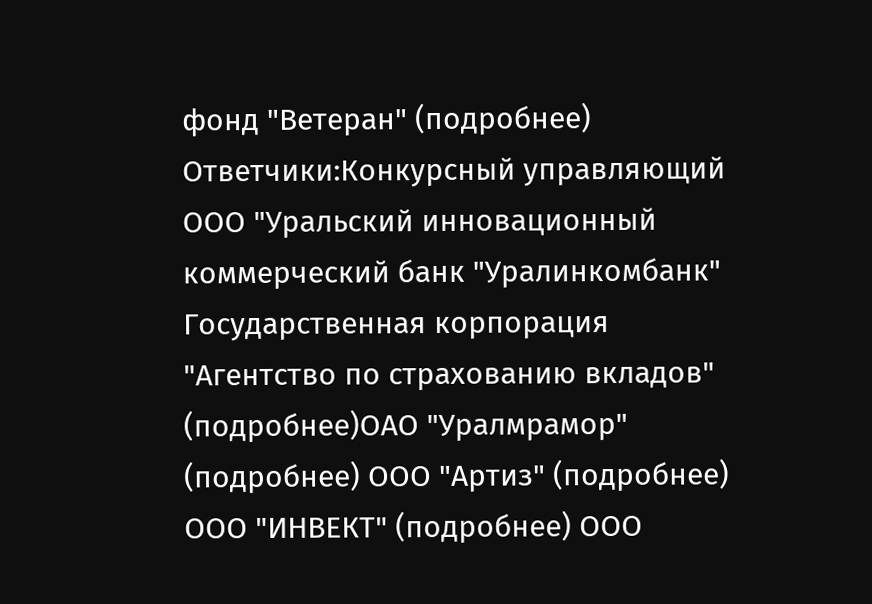фонд "Ветеран" (подробнее) Ответчики:Конкурсный управляющий ООО "Уральский инновационный коммерческий банк "Уралинкомбанк" Государственная корпорация "Агентство по страхованию вкладов" (подробнее)ОАО "Уралмрамор" (подробнее) ООО "Артиз" (подробнее) ООО "ИНВЕКТ" (подробнее) ООО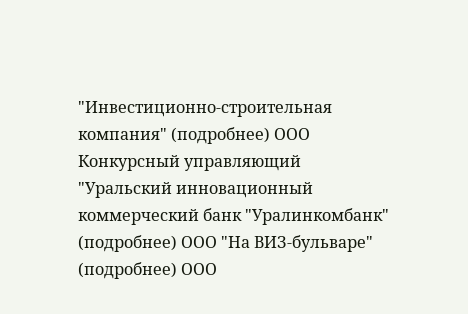"Инвестиционно-строительная компания" (подробнее) ООО Конкурсный управляющий "Уральский инновационный коммерческий банк "Уралинкомбанк" (подробнее) ООО "На ВИЗ-бульваре" (подробнее) ООО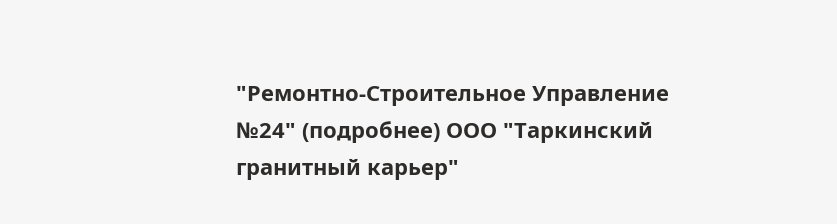"Ремонтно-Строительное Управление №24" (подробнее) ООО "Таркинский гранитный карьер"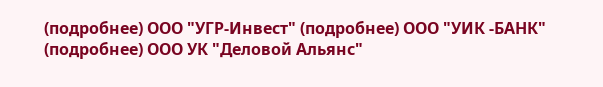(подробнее) ООО "УГР-Инвест" (подробнее) ООО "УИК -БАНК" (подробнее) ООО УК "Деловой Альянс"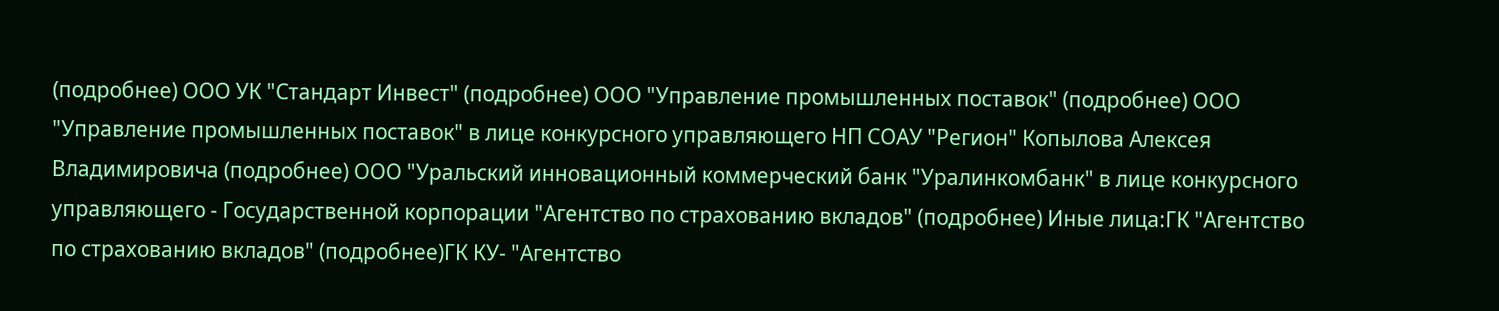(подробнее) ООО УК "Стандарт Инвест" (подробнее) ООО "Управление промышленных поставок" (подробнее) ООО "Управление промышленных поставок" в лице конкурсного управляющего НП СОАУ "Регион" Копылова Алексея Владимировича (подробнее) ООО "Уральский инновационный коммерческий банк "Уралинкомбанк" в лице конкурсного управляющего - Государственной корпорации "Агентство по страхованию вкладов" (подробнее) Иные лица:ГК "Агентство по страхованию вкладов" (подробнее)ГК КУ- "Агентство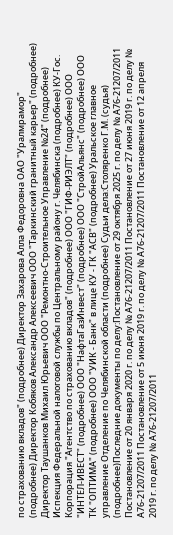по страхованию вкладов" (подробнее) Директор Захарова Алла Федоровна ОАО "Уралмрамор" (подробнее) Директор Кобяков Александр Алексеевич ООО "Таркинский гранитный карьер" (подробнее) Директор Таушанков Михаил Юрьевич ООО "Ремонтно-Строительное Управление №24" (подробнее) Испекция Федеральной налоговой службы по Центральному району г. Челябинска (подробнее) КУ-Гос. Корпорация "Агентство по страхованию вкладов" (подробнее) ООО "ГИФ-РИЭЛТ" (подробнее) ООО "ИНТЕЛ-ИВЕСТ" (подробнее) ООО "НафтаГазИнвест" (подробнее) ООО "СтройАльянс" (подробнее) ООО ТК "ОПТИМА" (подробнее) ООО "УИК - Банк" в лице КУ - ГК "АСВ" (подробнее) Уральское главное управление Отделение по Челябинской области (подробнее) Судьи дела:Столяренко Г.М. (судья) (подробнее)Последние документы по делу:Постановление от 29 октября 2025 г. по делу № А76-21207/2011 Постановление от 20 января 2020 г. по делу № А76-21207/2011 Постановление от 27 июня 2019 г. по делу № А76-21207/2011 Постановление от 5 июня 2019 г. по делу № А76-21207/2011 Постановление от 12 апреля 2019 г. по делу № А76-21207/2011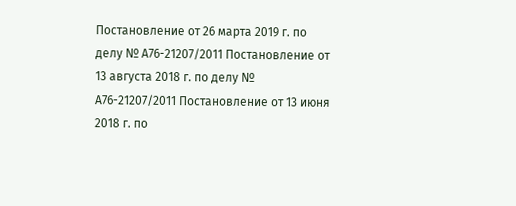Постановление от 26 марта 2019 г. по делу № А76-21207/2011 Постановление от 13 августа 2018 г. по делу № А76-21207/2011 Постановление от 13 июня 2018 г. по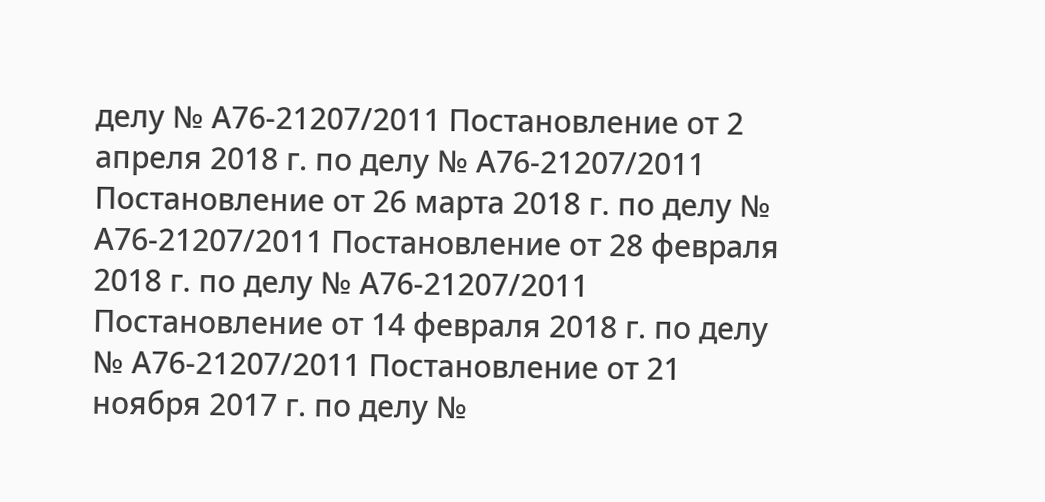делу № А76-21207/2011 Постановление от 2 апреля 2018 г. по делу № А76-21207/2011 Постановление от 26 марта 2018 г. по делу № А76-21207/2011 Постановление от 28 февраля 2018 г. по делу № А76-21207/2011 Постановление от 14 февраля 2018 г. по делу № А76-21207/2011 Постановление от 21 ноября 2017 г. по делу №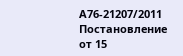А76-21207/2011 Постановление от 15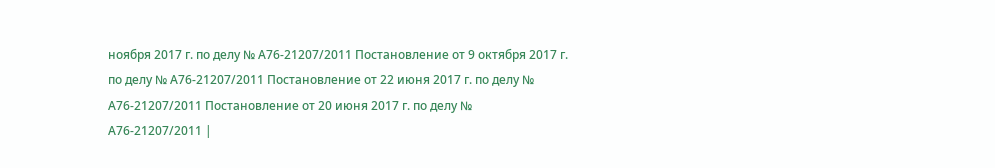ноября 2017 г. по делу № А76-21207/2011 Постановление от 9 октября 2017 г. по делу № А76-21207/2011 Постановление от 22 июня 2017 г. по делу № А76-21207/2011 Постановление от 20 июня 2017 г. по делу № А76-21207/2011 |